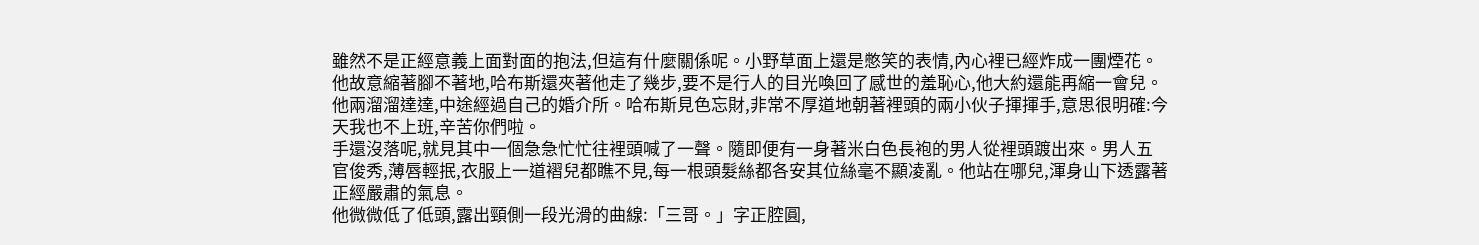雖然不是正經意義上面對面的抱法,但這有什麼關係呢。小野草面上還是憋笑的表情,內心裡已經炸成一團煙花。他故意縮著腳不著地,哈布斯還夾著他走了幾步,要不是行人的目光喚回了感世的羞恥心,他大約還能再縮一會兒。
他兩溜溜達達,中途經過自己的婚介所。哈布斯見色忘財,非常不厚道地朝著裡頭的兩小伙子揮揮手,意思很明確:今天我也不上班,辛苦你們啦。
手還沒落呢,就見其中一個急急忙忙往裡頭喊了一聲。隨即便有一身著米白色長袍的男人從裡頭踱出來。男人五官俊秀,薄唇輕抿,衣服上一道褶兒都瞧不見,每一根頭髮絲都各安其位絲毫不顯凌亂。他站在哪兒,渾身山下透露著正經嚴肅的氣息。
他微微低了低頭,露出頸側一段光滑的曲線:「三哥。」字正腔圓,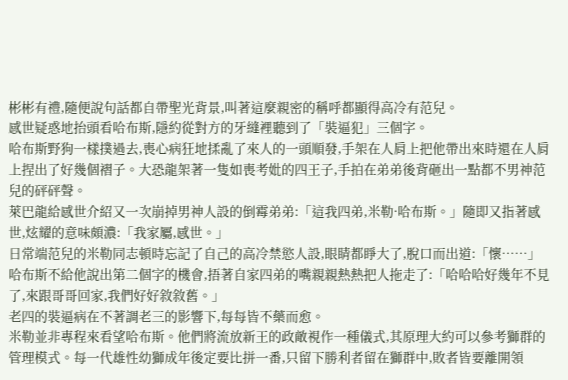彬彬有禮,隨便說句話都自帶聖光背景,叫著這麼親密的稱呼都顯得高冷有范兒。
感世疑惑地抬頭看哈布斯,隱約從對方的牙縫裡聽到了「裝逼犯」三個字。
哈布斯野狗一樣撲過去,喪心病狂地揉亂了來人的一頭順發,手架在人肩上把他帶出來時還在人肩上捏出了好幾個褶子。大恐龍架著一隻如喪考妣的四王子,手拍在弟弟後背砸出一點都不男神范兒的砰砰聲。
萊巴龍給感世介紹又一次崩掉男神人設的倒霉弟弟:「這我四弟,米勒·哈布斯。」隨即又指著感世,炫耀的意味頗濃:「我家屬,感世。」
日常端范兒的米勒同志頓時忘記了自己的高冷禁慾人設,眼睛都睜大了,脫口而出道:「懷……」哈布斯不給他說出第二個字的機會,捂著自家四弟的嘴親親熱熱把人拖走了:「哈哈哈好幾年不見了,來跟哥哥回家,我們好好敘敘舊。」
老四的裝逼病在不著調老三的影響下,每每皆不藥而愈。
米勒並非專程來看望哈布斯。他們將流放新王的政敵視作一種儀式,其原理大約可以參考獅群的管理模式。每一代雄性幼獅成年後定要比拼一番,只留下勝利者留在獅群中,敗者皆要離開領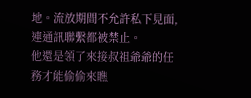地。流放期間不允許私下見面,連通訊聯繫都被禁止。
他還是領了來接叔祖爺爺的任務才能偷偷來瞧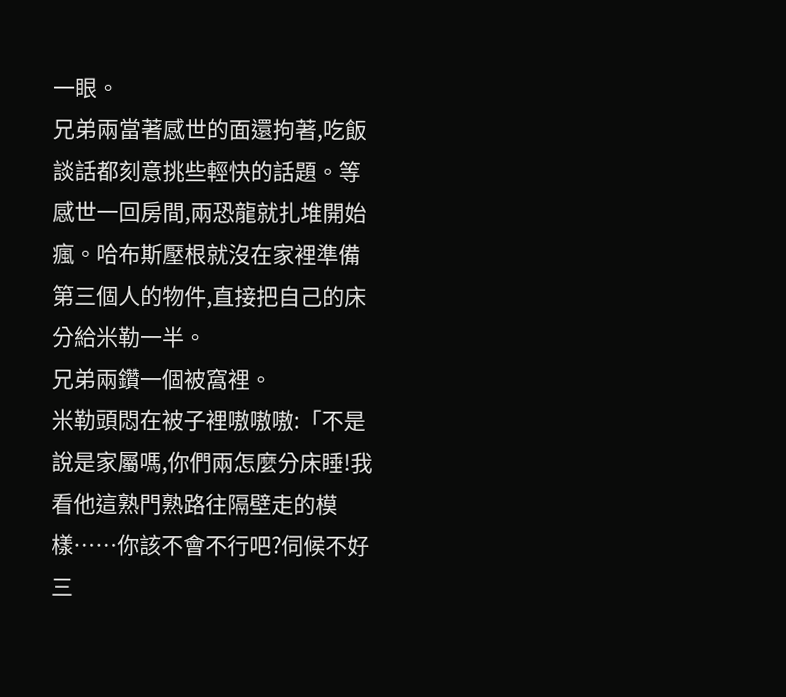一眼。
兄弟兩當著感世的面還拘著,吃飯談話都刻意挑些輕快的話題。等感世一回房間,兩恐龍就扎堆開始瘋。哈布斯壓根就沒在家裡準備第三個人的物件,直接把自己的床分給米勒一半。
兄弟兩鑽一個被窩裡。
米勒頭悶在被子裡嗷嗷嗷:「不是說是家屬嗎,你們兩怎麼分床睡!我看他這熟門熟路往隔壁走的模樣……你該不會不行吧?伺候不好三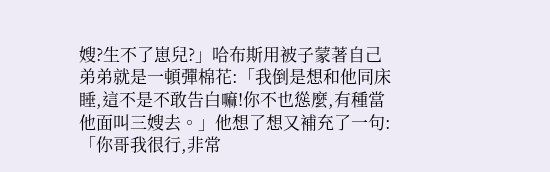嫂?生不了崽兒?」哈布斯用被子蒙著自己弟弟就是一頓彈棉花:「我倒是想和他同床睡,這不是不敢告白嘛!你不也慫麼,有種當他面叫三嫂去。」他想了想又補充了一句:「你哥我很行,非常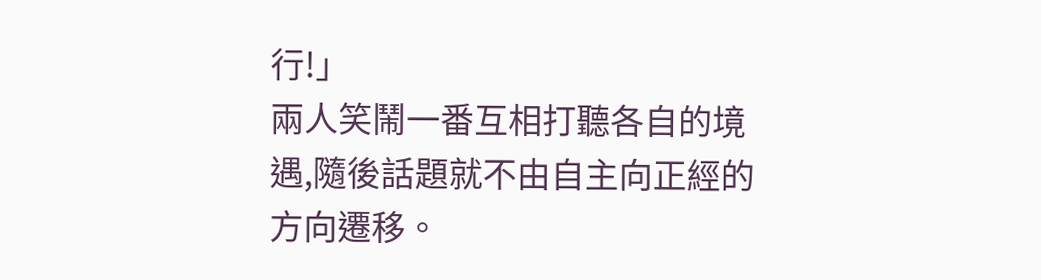行!」
兩人笑鬧一番互相打聽各自的境遇,隨後話題就不由自主向正經的方向遷移。